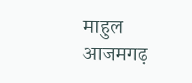माहुल आजमगढ़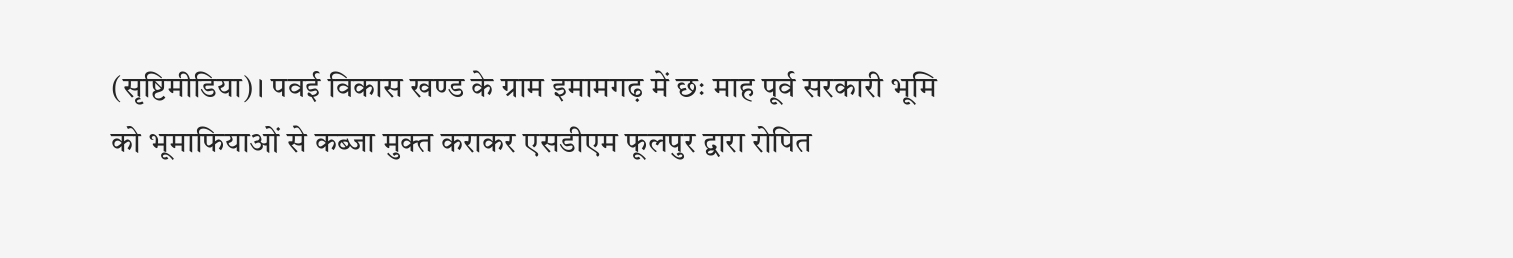(सृष्टिमीडिया)। पवई विकास खण्ड के ग्राम इमामगढ़ में छः माह पूर्व सरकारी भूमि को भूमाफियाओं से कब्जा मुक्त कराकर एसडीएम फूलपुर द्वारा रोपित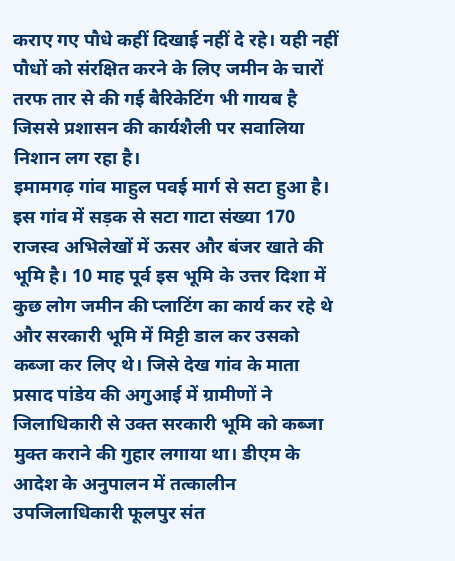कराए गए पौधे कहीं दिखाई नहीं दे रहे। यही नहीं पौधों को संरक्षित करने के लिए जमीन के चारों तरफ तार से की गई बैरिकेटिंग भी गायब है जिससे प्रशासन की कार्यशैली पर सवालिया निशान लग रहा है।
इमामगढ़ गांव माहुल पवई मार्ग से सटा हुआ है। इस गांव में सड़क से सटा गाटा संख्या 170 राजस्व अभिलेखों में ऊसर और बंजर खाते की भूमि है। 10 माह पूर्व इस भूमि के उत्तर दिशा में कुछ लोग जमीन की प्लाटिंग का कार्य कर रहे थे और सरकारी भूमि में मिट्टी डाल कर उसको कब्जा कर लिए थे। जिसे देख गांव के माता प्रसाद पांडेय की अगुआई में ग्रामीणों ने जिलाधिकारी से उक्त सरकारी भूमि को कब्जा मुक्त कराने की गुहार लगाया था। डीएम के आदेश के अनुपालन में तत्कालीन उपजिलाधिकारी फूलपुर संत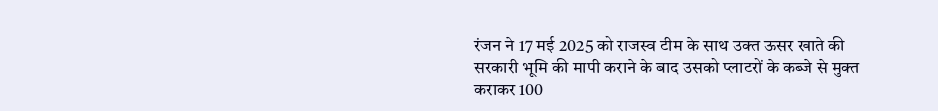रंजन ने 17 मई 2025 को राजस्व टीम के साथ उक्त ऊसर खाते की सरकारी भूमि की मापी कराने के बाद उसको प्लाटरों के कब्जे से मुक्त कराकर 100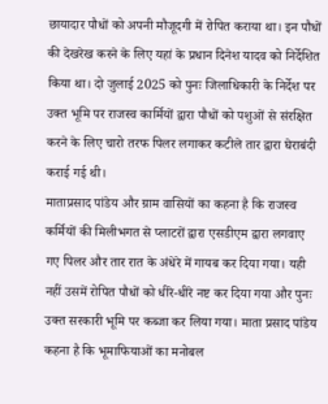छायादार पौधों को अपनी मौजूदगी में रोपित कराया था। इन पौधों की देखरेख करने के लिए यहां के प्रधान दिनेश यादव को निर्देशित किया था। दो जुलाई 2025 को पुनः जिलाधिकारी के निर्देश पर उक्त भूमि पर राजस्व कार्मियों द्वारा पौधों को पशुओं से संरक्षित करने के लिए चारो तरफ पिलर लगाकर कटीले तार द्वारा घेराबंदी कराई गई थी।
माताप्रसाद पांडेय और ग्राम वासियों का कहना है कि राजस्व कर्मियों की मिलीभगत से प्लाटरों द्वारा एसडीएम द्वारा लगवाए गए पिलर और तार रात के अंधेरे में गायब कर दिया गया। यही नहीं उसमें रोपित पौधों को धीरे-धीरे नष्ट कर दिया गया और पुनः उक्त सरकारी भूमि पर कब्जा कर लिया गया। माता प्रसाद पांडेय कहना है कि भूमाफियाओं का मनोबल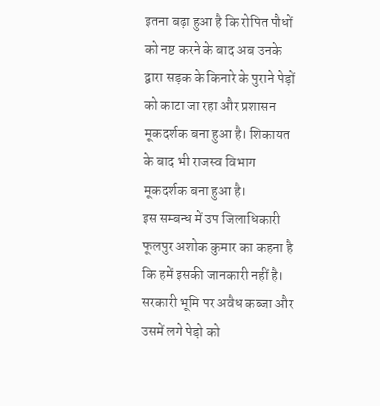इतना बढ़ा हुआ है कि रोपित पौधों को नष्ट करने के बाद अब उनके द्वारा सड़क के किनारे के पुराने पेड़ों को काटा जा रहा और प्रशासन मूकदर्शक बना हुआ है। शिकायत के बाद भी राजस्व विभाग मूकदर्शक बना हुआ है।
इस सम्बन्ध में उप जिलाधिकारी फूलपुर अशोक कुमार का कहना है कि हमें इसकी जानकारी नहीं है। सरकारी भूमि पर अवैध कब्जा और उसमें लगे पेड़ो को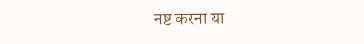नष्ट करना या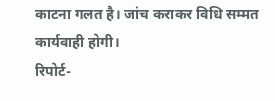काटना गलत है। जांच कराकर विधि सम्मत कार्यवाही होगी।
रिपोर्ट-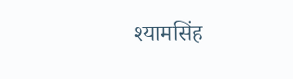श्यामसिंह